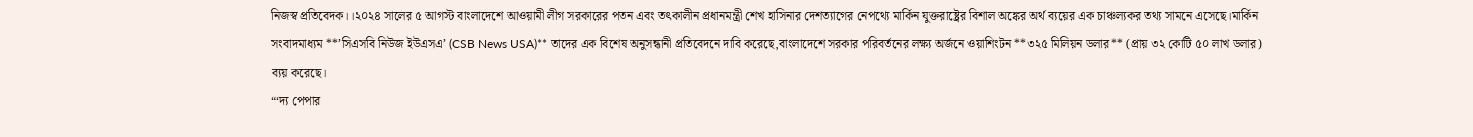নিজস্ব প্রতিবেদক।।২০২৪ সালের ৫ আগস্ট বাংলাদেশে আওয়ামী লীগ সরকারের পতন এবং তৎকালীন প্রধানমন্ত্রী শেখ হাসিনার দেশত্যাগের নেপথ্যে মার্কিন যুক্তরাষ্ট্রের বিশাল অঙ্কের অর্থ ব্যয়ের এক চাঞ্চল্যকর তথ্য সামনে এসেছে।মার্কিন সংবাদমাধ্যম **’সিএসবি নিউজ ইউএসএ’ (CSB News USA)** তাদের এক বিশেষ অনুসন্ধানী প্রতিবেদনে দাবি করেছে,বাংলাদেশে সরকার পরিবর্তনের লক্ষ্য অর্জনে ওয়াশিংটন **৩২৫ মিলিয়ন ডলার** (প্রায় ৩২ কোটি ৫০ লাখ ডলার) ব্যয় করেছে।
“‘দ্য পেপার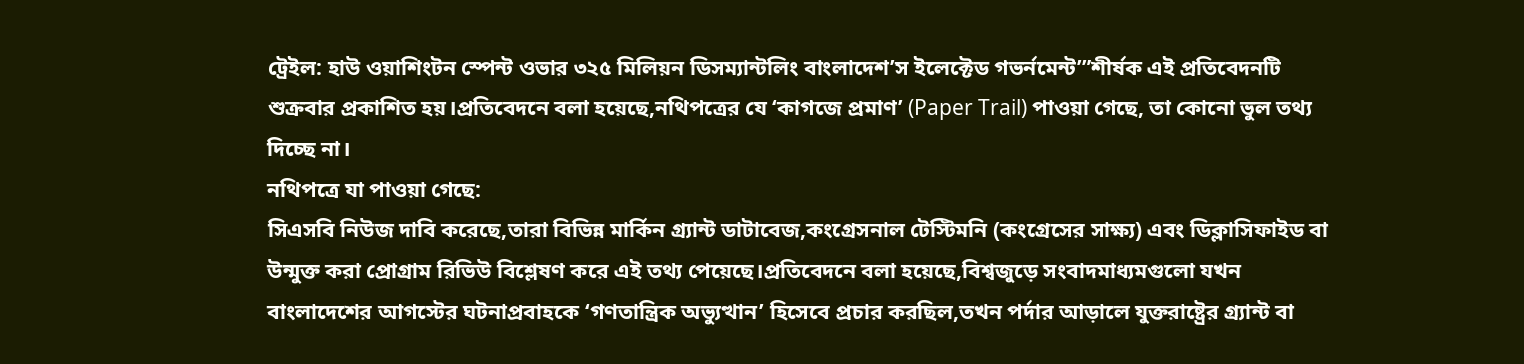ট্রেইল: হাউ ওয়াশিংটন স্পেন্ট ওভার ৩২৫ মিলিয়ন ডিসম্যান্টলিং বাংলাদেশ’স ইলেক্টেড গভর্নমেন্ট’”শীর্ষক এই প্রতিবেদনটি শুক্রবার প্রকাশিত হয়।প্রতিবেদনে বলা হয়েছে,নথিপত্রের যে ‘কাগজে প্রমাণ’ (Paper Trail) পাওয়া গেছে, তা কোনো ভুল তথ্য দিচ্ছে না।
নথিপত্রে যা পাওয়া গেছে:
সিএসবি নিউজ দাবি করেছে,তারা বিভিন্ন মার্কিন গ্র্যান্ট ডাটাবেজ,কংগ্রেসনাল টেস্টিমনি (কংগ্রেসের সাক্ষ্য) এবং ডিক্লাসিফাইড বা উন্মুক্ত করা প্রোগ্রাম রিভিউ বিশ্লেষণ করে এই তথ্য পেয়েছে।প্রতিবেদনে বলা হয়েছে,বিশ্বজুড়ে সংবাদমাধ্যমগুলো যখন বাংলাদেশের আগস্টের ঘটনাপ্রবাহকে ‘গণতান্ত্রিক অভ্যুত্থান’ হিসেবে প্রচার করছিল,তখন পর্দার আড়ালে যুক্তরাষ্ট্রের গ্র্যান্ট বা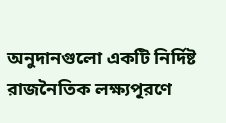অনুদানগুলো একটি নির্দিষ্ট রাজনৈতিক লক্ষ্যপূরণে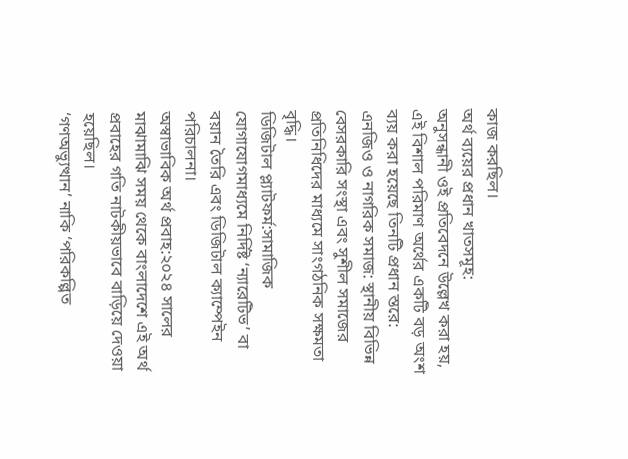কাজ করছিল।
অর্থ ব্যয়ের প্রধান খাতসমূহ:
অনুসন্ধানী ওই প্রতিবেদনে উল্লেখ করা হয়, এই বিশাল পরিমাণ অর্থের একটি বড় অংশ ব্যয় করা হয়েছে তিনটি প্রধান স্তরে:
এনজিও ও নাগরিক সমাজ: স্থানীয় বিভিন্ন বেসরকারি সংস্থা এবং সুশীল সমাজের প্রতিনিধিদের মাধ্যমে সাংগঠনিক সক্ষমতা বৃদ্ধি।
ডিজিটাল প্ল্যাটফর্ম:সামাজিক যোগাযোগমাধ্যমে নির্দিষ্ট ‘ন্যারেটিভ’ বা বয়ান তৈরি এবং ডিজিটাল ক্যাম্পেইন পরিচালনা।
অস্বাভাবিক অর্থ প্রবাহ:২০২৪ সালের মাঝামাঝি সময় থেকে বাংলাদেশে এই অর্থ প্রবাহের গতি নাটকীয়ভাবে বাড়িয়ে দেওয়া হয়েছিল।
‘গণঅভ্যুত্থান’ নাকি ‘পরিকল্পিত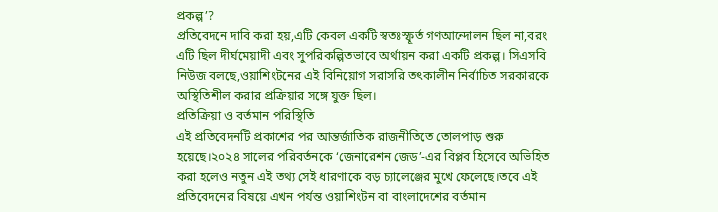প্রকল্প’?
প্রতিবেদনে দাবি করা হয়,এটি কেবল একটি স্বতঃস্ফূর্ত গণআন্দোলন ছিল না,বরং এটি ছিল দীর্ঘমেয়াদী এবং সুপরিকল্পিতভাবে অর্থায়ন করা একটি প্রকল্প। সিএসবি নিউজ বলছে,ওয়াশিংটনের এই বিনিয়োগ সরাসরি তৎকালীন নির্বাচিত সরকারকে অস্থিতিশীল করার প্রক্রিয়ার সঙ্গে যুক্ত ছিল।
প্রতিক্রিয়া ও বর্তমান পরিস্থিতি
এই প্রতিবেদনটি প্রকাশের পর আন্তর্জাতিক রাজনীতিতে তোলপাড় শুরু হয়েছে।২০২৪ সালের পরিবর্তনকে ‘জেনারেশন জেড’-এর বিপ্লব হিসেবে অভিহিত করা হলেও নতুন এই তথ্য সেই ধারণাকে বড় চ্যালেঞ্জের মুখে ফেলেছে।তবে এই প্রতিবেদনের বিষয়ে এখন পর্যন্ত ওয়াশিংটন বা বাংলাদেশের বর্তমান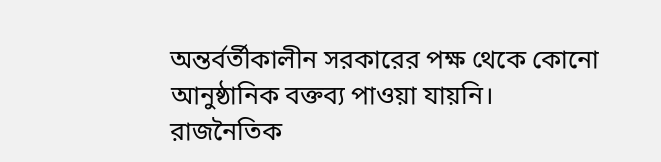অন্তর্বর্তীকালীন সরকারের পক্ষ থেকে কোনো আনুষ্ঠানিক বক্তব্য পাওয়া যায়নি।
রাজনৈতিক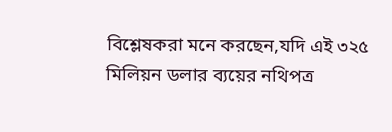বিশ্লেষকরা মনে করছেন,যদি এই ৩২৫ মিলিয়ন ডলার ব্যয়ের নথিপত্র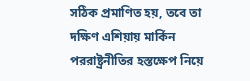সঠিক প্রমাণিত হয়, তবে তা দক্ষিণ এশিয়ায় মার্কিন পররাষ্ট্রনীতির হস্তক্ষেপ নিয়ে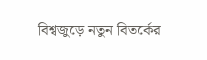বিশ্বজুড়ে নতুন বিতর্কের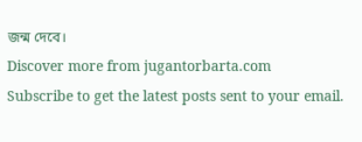জন্ম দেবে।
Discover more from jugantorbarta.com
Subscribe to get the latest posts sent to your email.